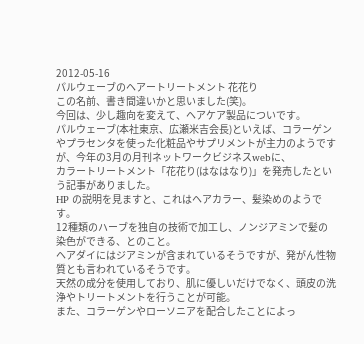2012-05-16
パルウェーブのヘアートリートメント 花花り
この名前、書き間違いかと思いました(笑)。
今回は、少し趣向を変えて、ヘアケア製品についです。
パルウェーブ(本社東京、広瀬米吉会長)といえば、コラーゲンやプラセンタを使った化粧品やサプリメントが主力のようですが、今年の3月の月刊ネットワークビジネスwebに、
カラートリートメント「花花り(はなはなり)」を発売したという記事がありました。
HP の説明を見ますと、これはヘアカラー、髪染めのようです。
12種類のハーブを独自の技術で加工し、ノンジアミンで髪の染色ができる、とのこと。
ヘアダイにはジアミンが含まれているそうですが、発がん性物質とも言われているそうです。
天然の成分を使用しており、肌に優しいだけでなく、頭皮の洗浄やトリートメントを行うことが可能。
また、コラーゲンやローソニアを配合したことによっ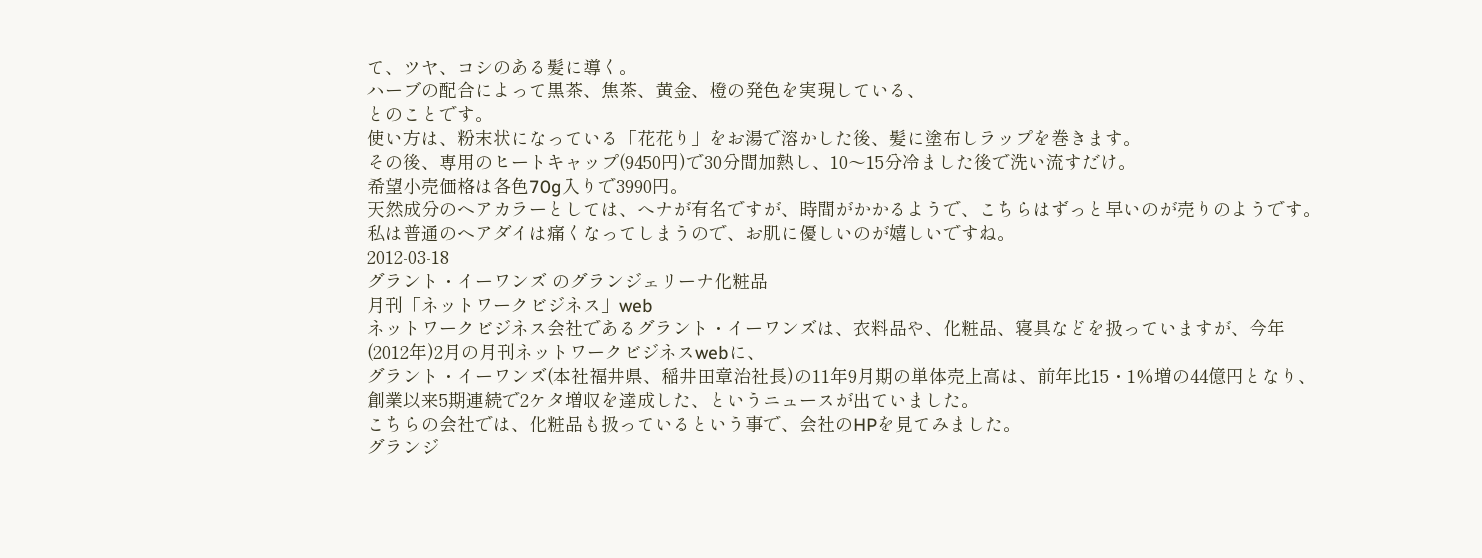て、ツヤ、コシのある髪に導く。
ハーブの配合によって黒茶、焦茶、黄金、橙の発色を実現している、
とのことです。
使い方は、粉末状になっている「花花り」をお湯で溶かした後、髪に塗布しラップを巻きます。
その後、専用のヒートキャップ(9450円)で30分間加熱し、10〜15分冷ました後で洗い流すだけ。
希望小売価格は各色70g入りで3990円。
天然成分のヘアカラーとしては、へナが有名ですが、時間がかかるようで、こちらはずっと早いのが売りのようです。
私は普通のヘアダイは痛くなってしまうので、お肌に優しいのが嬉しいですね。
2012-03-18
グラント・イーワンズ のグランジェリーナ化粧品
月刊「ネットワークビジネス」web
ネットワークビジネス会社であるグラント・イーワンズは、衣料品や、化粧品、寝具などを扱っていますが、今年(2012年)2月の月刊ネットワークビジネスwebに、
グラント・イーワンズ(本社福井県、稲井田章治社長)の11年9月期の単体売上高は、前年比15・1%増の44億円となり、創業以来5期連続で2ケタ増収を達成した、というニュースが出ていました。
こちらの会社では、化粧品も扱っているという事で、会社のHPを見てみました。
グランジ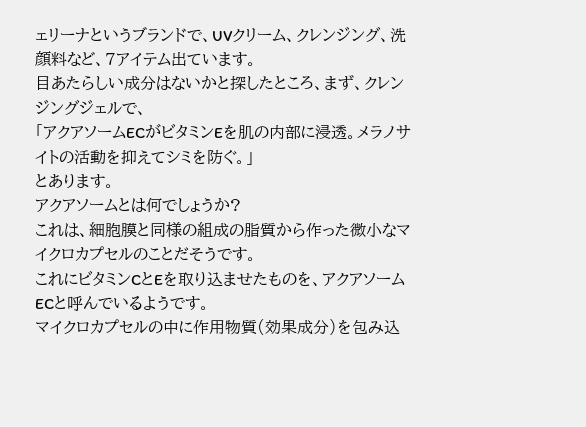ェリーナというブランドで、UVクリーム、クレンジング、洗顔料など、7アイテム出ています。
目あたらしい成分はないかと探したところ、まず、クレンジングジェルで、
「アクアソームECがビタミンEを肌の内部に浸透。メラノサイトの活動を抑えてシミを防ぐ。」
とあります。
アクアソームとは何でしょうか?
これは、細胞膜と同様の組成の脂質から作った微小なマイクロカプセルのことだそうです。
これにビタミンCとEを取り込ませたものを、アクアソームECと呼んでいるようです。
マイクロカプセルの中に作用物質(効果成分)を包み込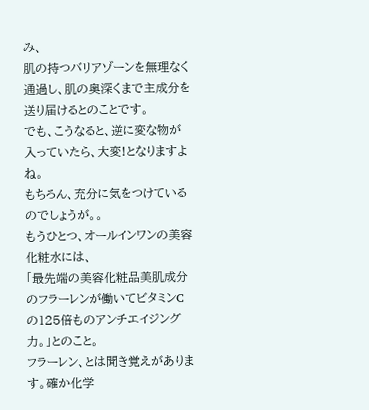み、
肌の持つバリアゾーンを無理なく通過し、肌の奥深くまで主成分を送り届けるとのことです。
でも、こうなると、逆に変な物が入っていたら、大変!となりますよね。
もちろん、充分に気をつけているのでしょうが。。
もうひとつ、オールインワンの美容化粧水には、
「最先端の美容化粧品美肌成分のフラーレンが働いてビタミンCの125倍ものアンチエイジング力。」とのこと。
フラーレン、とは聞き覚えがあります。確か化学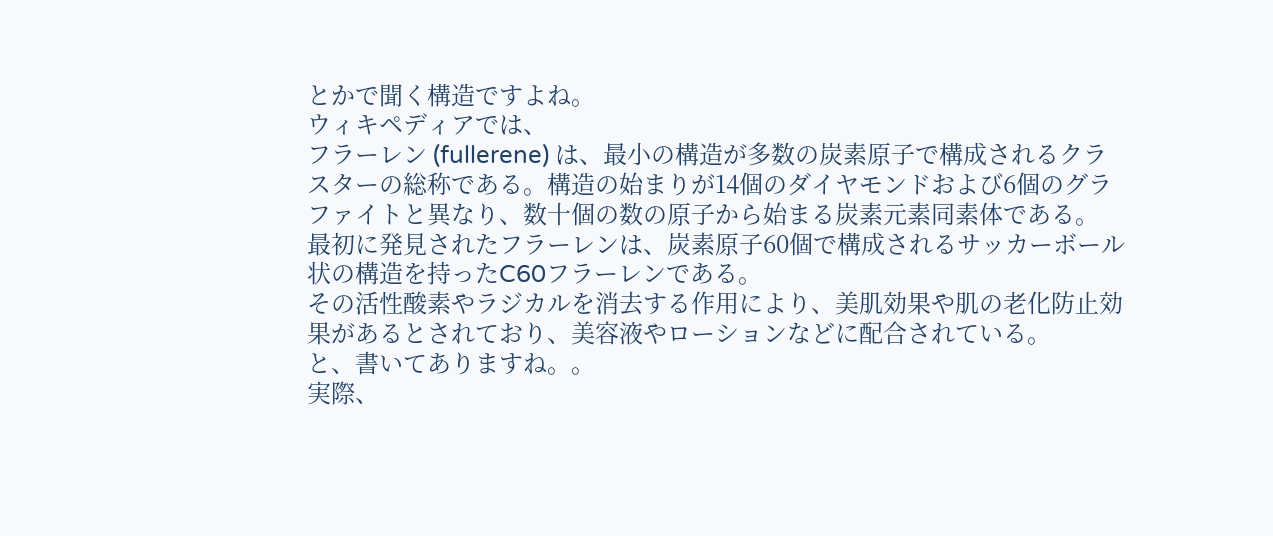とかで聞く構造ですよね。
ウィキペディアでは、
フラーレン (fullerene) は、最小の構造が多数の炭素原子で構成されるクラスターの総称である。構造の始まりが14個のダイヤモンドおよび6個のグラファイトと異なり、数十個の数の原子から始まる炭素元素同素体である。
最初に発見されたフラーレンは、炭素原子60個で構成されるサッカーボール状の構造を持ったC60フラーレンである。
その活性酸素やラジカルを消去する作用により、美肌効果や肌の老化防止効果があるとされており、美容液やローションなどに配合されている。
と、書いてありますね。。
実際、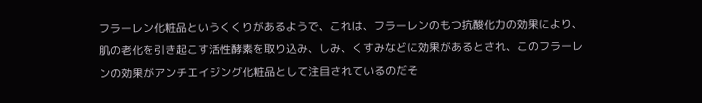フラーレン化粧品というくくりがあるようで、これは、フラーレンのもつ抗酸化力の効果により、肌の老化を引き起こす活性酵素を取り込み、しみ、くすみなどに効果があるとされ、このフラーレンの効果がアンチエイジング化粧品として注目されているのだそ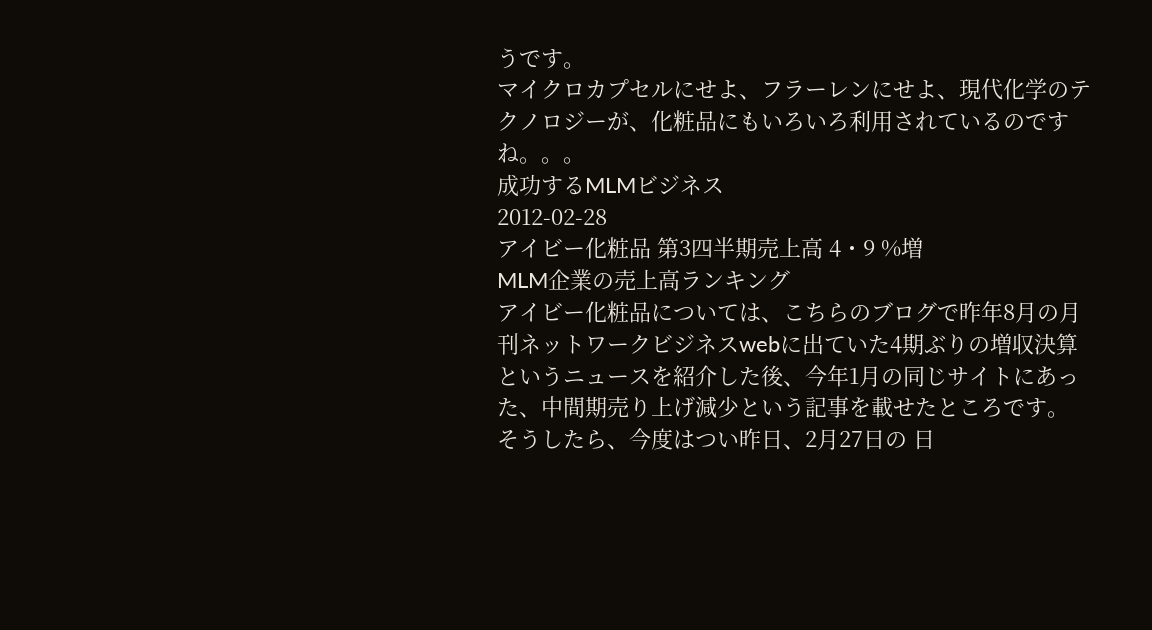うです。
マイクロカプセルにせよ、フラーレンにせよ、現代化学のテクノロジーが、化粧品にもいろいろ利用されているのですね。。。
成功するMLMビジネス
2012-02-28
アイビー化粧品 第3四半期売上高 4・9 %増
MLM企業の売上高ランキング
アイビー化粧品については、こちらのブログで昨年8月の月刊ネットワークビジネスwebに出ていた4期ぶりの増収決算というニュースを紹介した後、今年1月の同じサイトにあった、中間期売り上げ減少という記事を載せたところです。
そうしたら、今度はつい昨日、2月27日の 日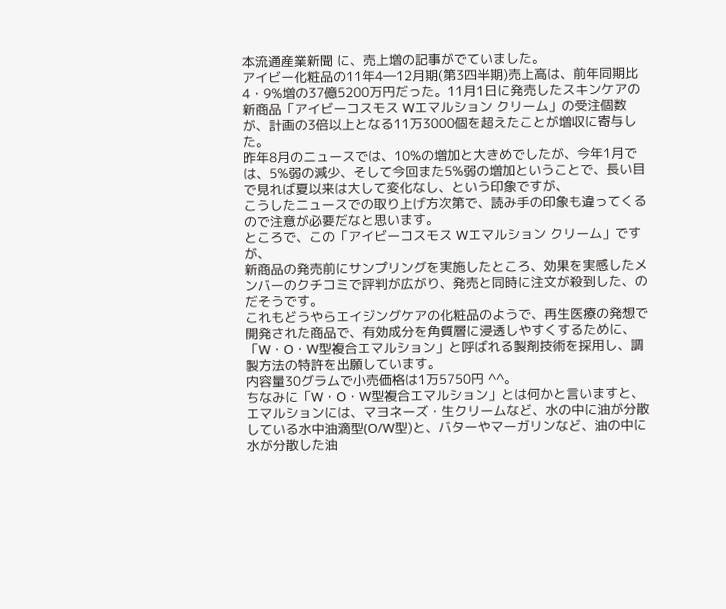本流通産業新聞 に、売上増の記事がでていました。
アイビー化粧品の11年4―12月期(第3四半期)売上高は、前年同期比4・9%増の37億5200万円だった。11月1日に発売したスキンケアの新商品「アイビーコスモス Wエマルション クリーム」の受注個数が、計画の3倍以上となる11万3000個を超えたことが増収に寄与した。
昨年8月のニュースでは、10%の増加と大きめでしたが、今年1月では、5%弱の減少、そして今回また5%弱の増加ということで、長い目で見れば夏以来は大して変化なし、という印象ですが、
こうしたニュースでの取り上げ方次第で、読み手の印象も違ってくるので注意が必要だなと思います。
ところで、この「アイビーコスモス Wエマルション クリーム」ですが、
新商品の発売前にサンプリングを実施したところ、効果を実感したメンバーのクチコミで評判が広がり、発売と同時に注文が殺到した、のだそうです。
これもどうやらエイジングケアの化粧品のようで、再生医療の発想で開発された商品で、有効成分を角質層に浸透しやすくするために、「W・O・W型複合エマルション」と呼ばれる製剤技術を採用し、調製方法の特許を出願しています。
内容量30グラムで小売価格は1万5750円 ^^。
ちなみに「W・O・W型複合エマルション」とは何かと言いますと、
エマルションには、マヨネーズ・生クリームなど、水の中に油が分散している水中油滴型(O/W型)と、バターやマーガリンなど、油の中に水が分散した油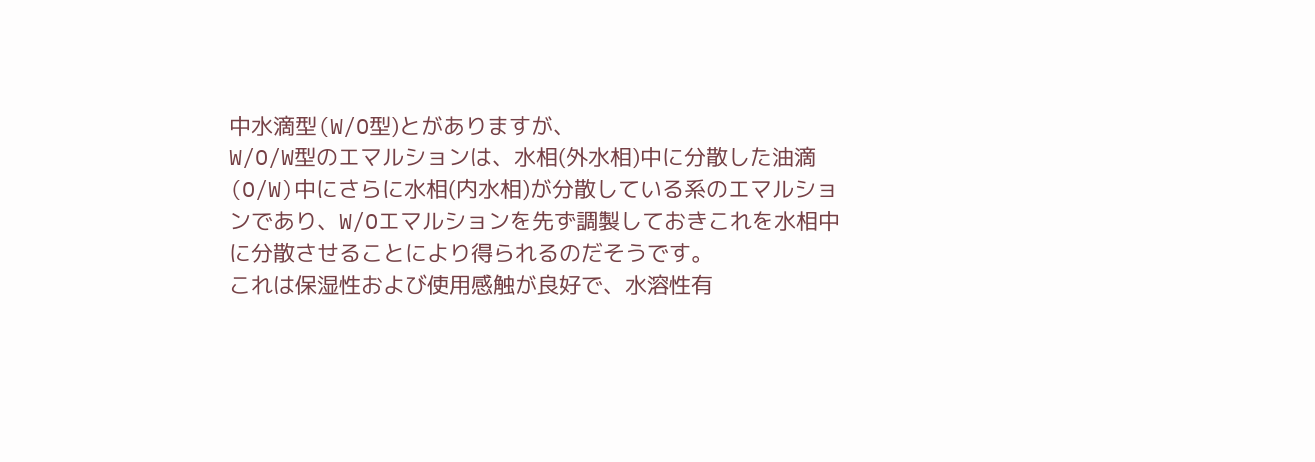中水滴型(W/O型)とがありますが、
W/O/W型のエマルションは、水相(外水相)中に分散した油滴(O/W)中にさらに水相(内水相)が分散している系のエマルションであり、W/Oエマルションを先ず調製しておきこれを水相中に分散させることにより得られるのだそうです。
これは保湿性および使用感触が良好で、水溶性有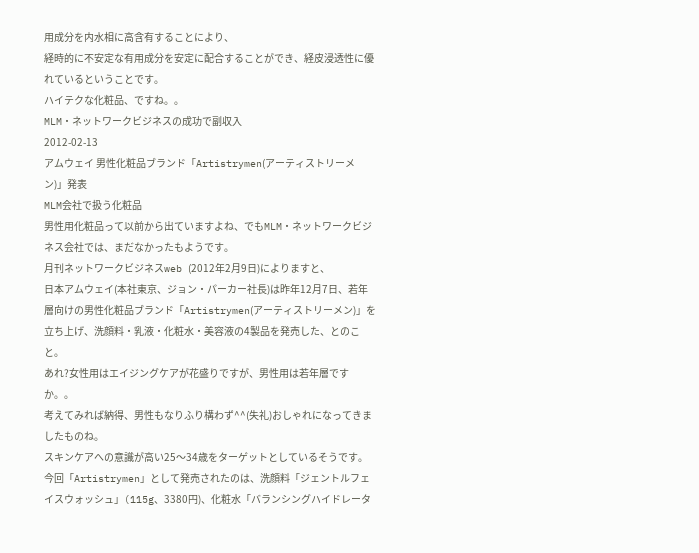用成分を内水相に高含有することにより、
経時的に不安定な有用成分を安定に配合することができ、経皮浸透性に優れているということです。
ハイテクな化粧品、ですね。。
MLM・ネットワークビジネスの成功で副収入
2012-02-13
アムウェイ 男性化粧品ブランド「Artistrymen(アーティストリーメン)」発表
MLM会社で扱う化粧品
男性用化粧品って以前から出ていますよね、でもMLM・ネットワークビジネス会社では、まだなかったもようです。
月刊ネットワークビジネスweb (2012年2月9日)によりますと、
日本アムウェイ(本社東京、ジョン・パーカー社長)は昨年12月7日、若年層向けの男性化粧品ブランド「Artistrymen(アーティストリーメン)」を立ち上げ、洗顔料・乳液・化粧水・美容液の4製品を発売した、とのこと。
あれ?女性用はエイジングケアが花盛りですが、男性用は若年層ですか。。
考えてみれば納得、男性もなりふり構わず^^(失礼)おしゃれになってきましたものね。
スキンケアへの意識が高い25〜34歳をターゲットとしているそうです。
今回「Artistrymen」として発売されたのは、洗顔料「ジェントルフェイスウォッシュ」(115g、3380円)、化粧水「バランシングハイドレータ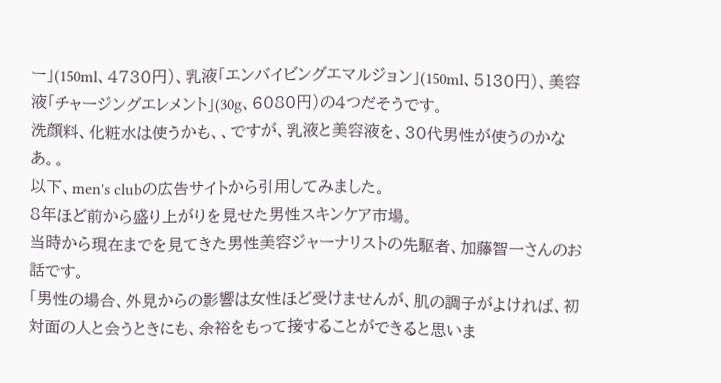ー」(150ml、4730円)、乳液「エンバイビングエマルジョン」(150ml、5130円)、美容液「チャージングエレメント」(30g、6080円)の4つだそうです。
洗顔料、化粧水は使うかも、、ですが、乳液と美容液を、30代男性が使うのかなあ。。
以下、men's clubの広告サイトから引用してみました。
8年ほど前から盛り上がりを見せた男性スキンケア市場。
当時から現在までを見てきた男性美容ジャーナリストの先駆者、加藤智一さんのお話です。
「男性の場合、外見からの影響は女性ほど受けませんが、肌の調子がよければ、初対面の人と会うときにも、余裕をもって接することができると思いま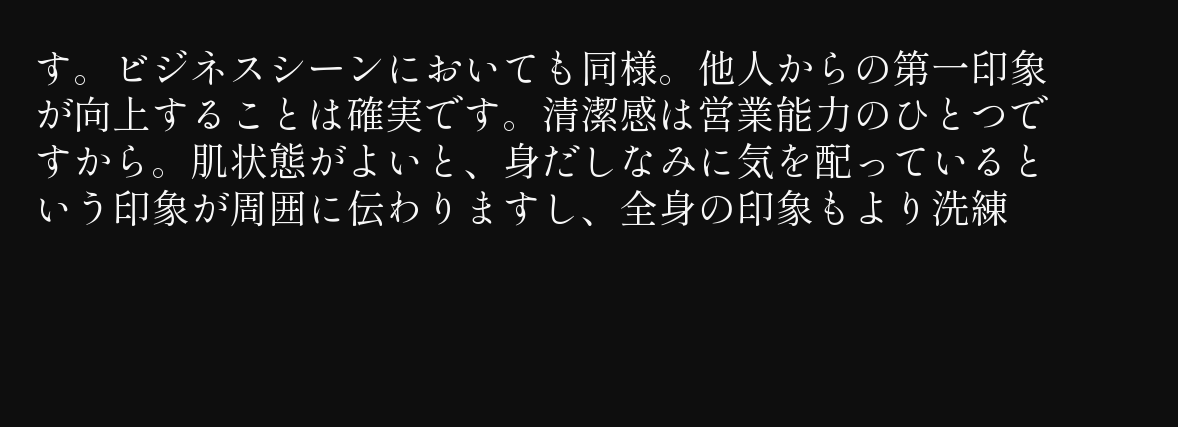す。ビジネスシーンにおいても同様。他人からの第一印象が向上することは確実です。清潔感は営業能力のひとつですから。肌状態がよいと、身だしなみに気を配っているという印象が周囲に伝わりますし、全身の印象もより洗練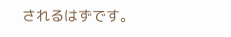されるはずです。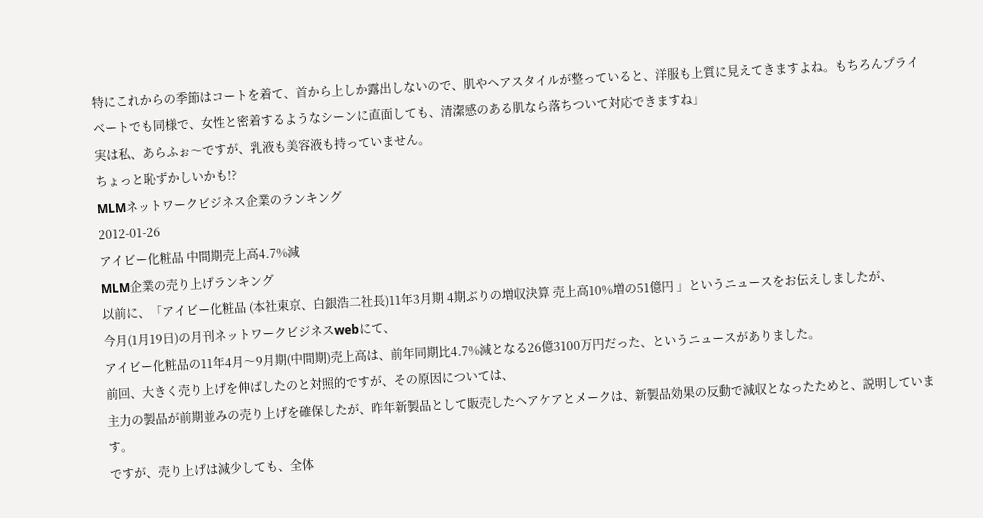特にこれからの季節はコートを着て、首から上しか露出しないので、肌やヘアスタイルが整っていると、洋服も上質に見えてきますよね。もちろんプライベートでも同様で、女性と密着するようなシーンに直面しても、清潔感のある肌なら落ちついて対応できますね」
実は私、あらふぉ〜ですが、乳液も美容液も持っていません。
ちょっと恥ずかしいかも!?
MLMネットワークビジネス企業のランキング
2012-01-26
アイビー化粧品 中間期売上高4.7%減
MLM企業の売り上げランキング
以前に、「アイビー化粧品 (本社東京、白銀浩二社長)11年3月期 4期ぶりの増収決算 売上高10%増の51億円 」というニュースをお伝えしましたが、
今月(1月19日)の月刊ネットワークビジネスwebにて、
アイビー化粧品の11年4月〜9月期(中間期)売上高は、前年同期比4.7%減となる26億3100万円だった、というニュースがありました。
前回、大きく売り上げを伸ばしたのと対照的ですが、その原因については、
主力の製品が前期並みの売り上げを確保したが、昨年新製品として販売したヘアケアとメークは、新製品効果の反動で減収となったためと、説明しています。
ですが、売り上げは減少しても、全体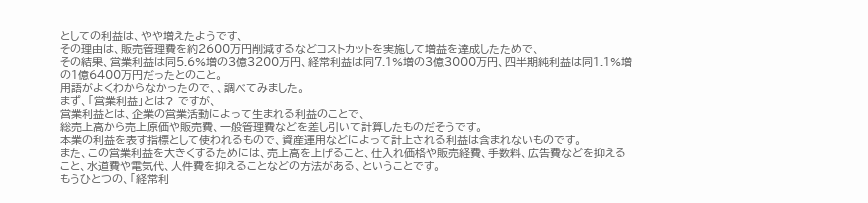としての利益は、やや増えたようです、
その理由は、販売管理費を約2600万円削減するなどコストカットを実施して増益を達成したためで、
その結果、営業利益は同5.6%増の3億3200万円、経常利益は同7.1%増の3億3000万円、四半期純利益は同1.1%増の1億6400万円だったとのこと。
用語がよくわからなかったので、、調べてみました。
まず、「営業利益」とは? ですが、
営業利益とは、企業の営業活動によって生まれる利益のことで、
総売上高から売上原価や販売費、一般管理費などを差し引いて計算したものだそうです。
本業の利益を表す指標として使われるもので、資産運用などによって計上される利益は含まれないものです。
また、この営業利益を大きくするためには、売上高を上げること、仕入れ価格や販売経費、手数料、広告費などを抑えること、水道費や電気代、人件費を抑えることなどの方法がある、ということです。
もうひとつの、「経常利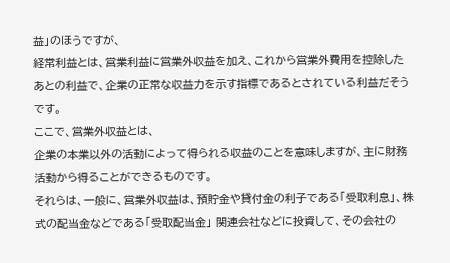益」のほうですが、
経常利益とは、営業利益に営業外収益を加え、これから営業外費用を控除したあとの利益で、企業の正常な収益力を示す指標であるとされている利益だそうです。
ここで、営業外収益とは、
企業の本業以外の活動によって得られる収益のことを意味しますが、主に財務活動から得ることができるものです。
それらは、一般に、営業外収益は、預貯金や貸付金の利子である「受取利息」、株式の配当金などである「受取配当金」 関連会社などに投資して、その会社の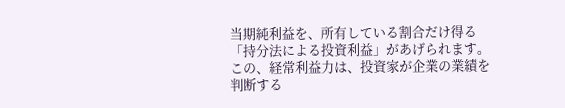当期純利益を、所有している割合だけ得る「持分法による投資利益」があげられます。
この、経常利益力は、投資家が企業の業績を判断する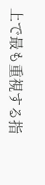上で最も重視する指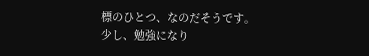標のひとつ、なのだそうです。
少し、勉強になり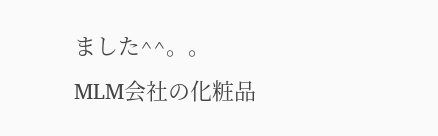ました^^。。
MLM会社の化粧品